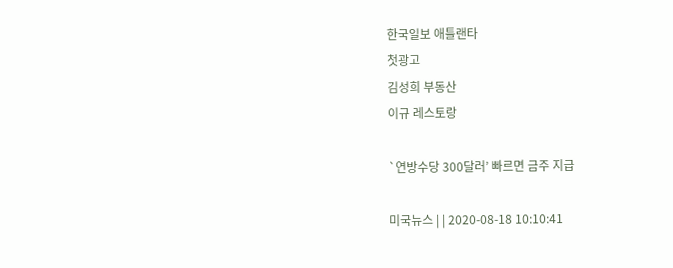한국일보 애틀랜타
첫광고
김성희 부동산
이규 레스토랑

`연방수당 300달러’ 빠르면 금주 지급

미국뉴스 | | 2020-08-18 10:10:41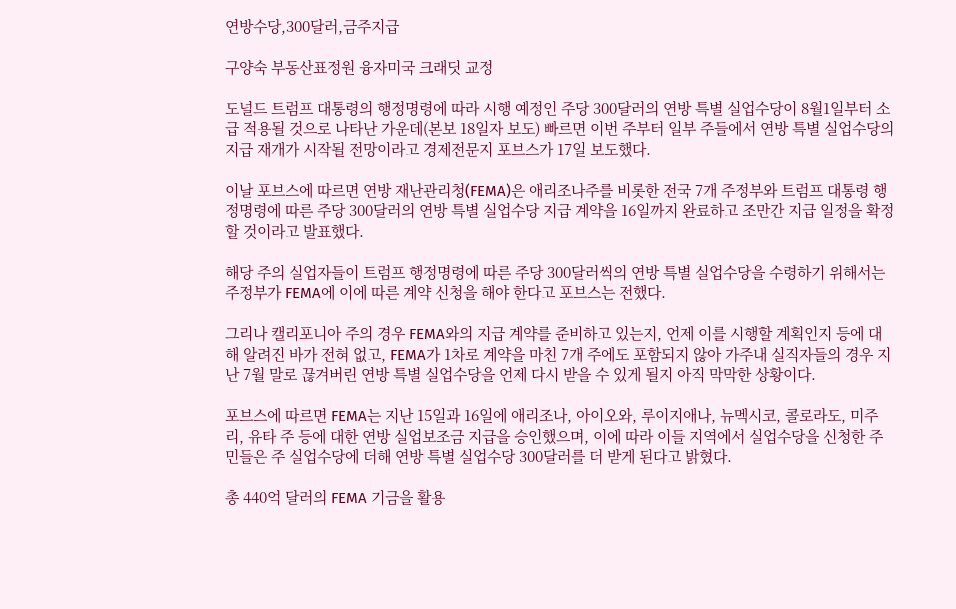연방수당,300달러,금주지급

구양숙 부동산표정원 융자미국 크래딧 교정

도널드 트럼프 대통령의 행정명령에 따라 시행 예정인 주당 300달러의 연방 특별 실업수당이 8월1일부터 소급 적용될 것으로 나타난 가운데(본보 18일자 보도) 빠르면 이번 주부터 일부 주들에서 연방 특별 실업수당의 지급 재개가 시작될 전망이라고 경제전문지 포브스가 17일 보도했다.

이날 포브스에 따르면 연방 재난관리청(FEMA)은 애리조나주를 비롯한 전국 7개 주정부와 트럼프 대통령 행정명령에 따른 주당 300달러의 연방 특별 실업수당 지급 계약을 16일까지 완료하고 조만간 지급 일정을 확정할 것이라고 발표했다.

해당 주의 실업자들이 트럼프 행정명령에 따른 주당 300달러씩의 연방 특별 실업수당을 수령하기 위해서는 주정부가 FEMA에 이에 따른 계약 신청을 해야 한다고 포브스는 전했다.

그리나 캘리포니아 주의 경우 FEMA와의 지급 계약를 준비하고 있는지, 언제 이를 시행할 계획인지 등에 대해 알려진 바가 전혀 없고, FEMA가 1차로 계약을 마친 7개 주에도 포함되지 않아 가주내 실직자들의 경우 지난 7월 말로 끊겨버린 연방 특별 실업수당을 언제 다시 받을 수 있게 될지 아직 막막한 상황이다.

포브스에 따르면 FEMA는 지난 15일과 16일에 애리조나, 아이오와, 루이지애나, 뉴멕시코, 콜로라도, 미주리, 유타 주 등에 대한 연방 실업보조금 지급을 승인했으며, 이에 따라 이들 지역에서 실업수당을 신청한 주민들은 주 실업수당에 더해 연방 특별 실업수당 300달러를 더 받게 된다고 밝혔다.

총 440억 달러의 FEMA 기금을 활용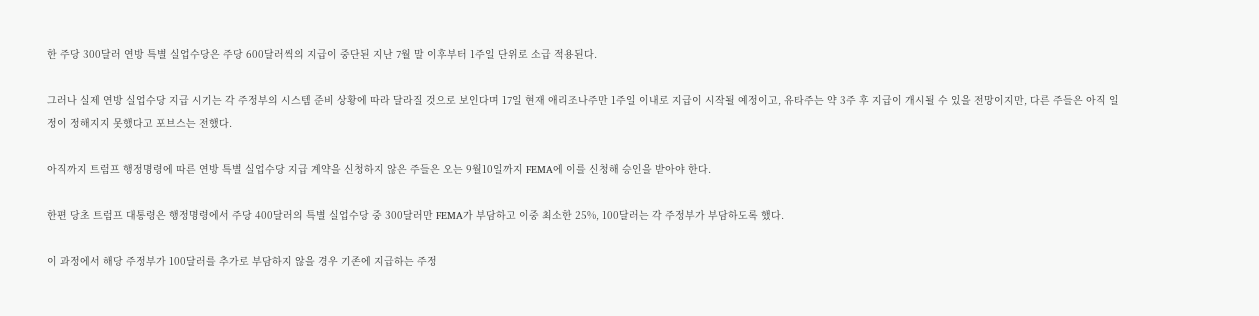한 주당 300달러 연방 특별 실업수당은 주당 600달러씩의 지급이 중단된 지난 7월 말 이후부터 1주일 단위로 소급 적용된다.

그러나 실제 연방 실업수당 지급 시기는 각 주정부의 시스템 준비 상황에 따라 달라질 것으로 보인다며 17일 현재 애리조나주만 1주일 이내로 지급이 시작될 예정이고, 유타주는 약 3주 후 지급이 개시될 수 있을 전망이지만, 다른 주들은 아직 일정이 정해지지 못했다고 포브스는 전했다.

아직까지 트럼프 행정명령에 따른 연방 특별 실업수당 지급 계약을 신청하지 않은 주들은 오는 9월10일까지 FEMA에 이를 신청해 승인을 받아야 한다.

한편 당초 트럼프 대통령은 행정명령에서 주당 400달러의 특별 실업수당 중 300달러만 FEMA가 부담하고 이중 최소한 25%, 100달러는 각 주정부가 부담하도록 했다.

이 과정에서 해당 주정부가 100달러를 추가로 부담하지 않을 경우 기존에 지급하는 주정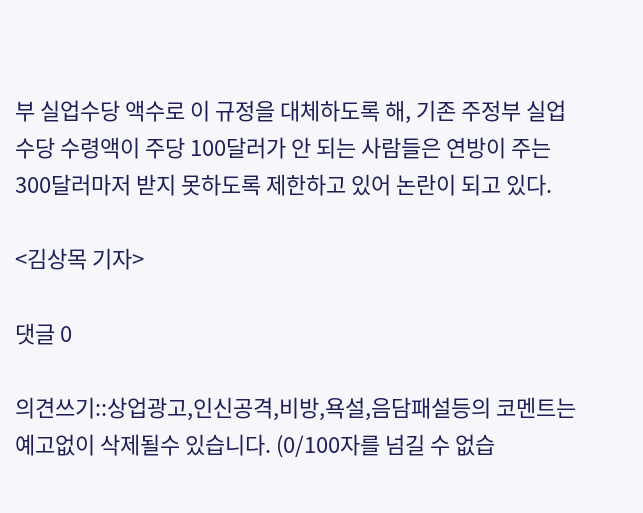부 실업수당 액수로 이 규정을 대체하도록 해, 기존 주정부 실업수당 수령액이 주당 100달러가 안 되는 사람들은 연방이 주는 300달러마저 받지 못하도록 제한하고 있어 논란이 되고 있다.

<김상목 기자>

댓글 0

의견쓰기::상업광고,인신공격,비방,욕설,음담패설등의 코멘트는 예고없이 삭제될수 있습니다. (0/100자를 넘길 수 없습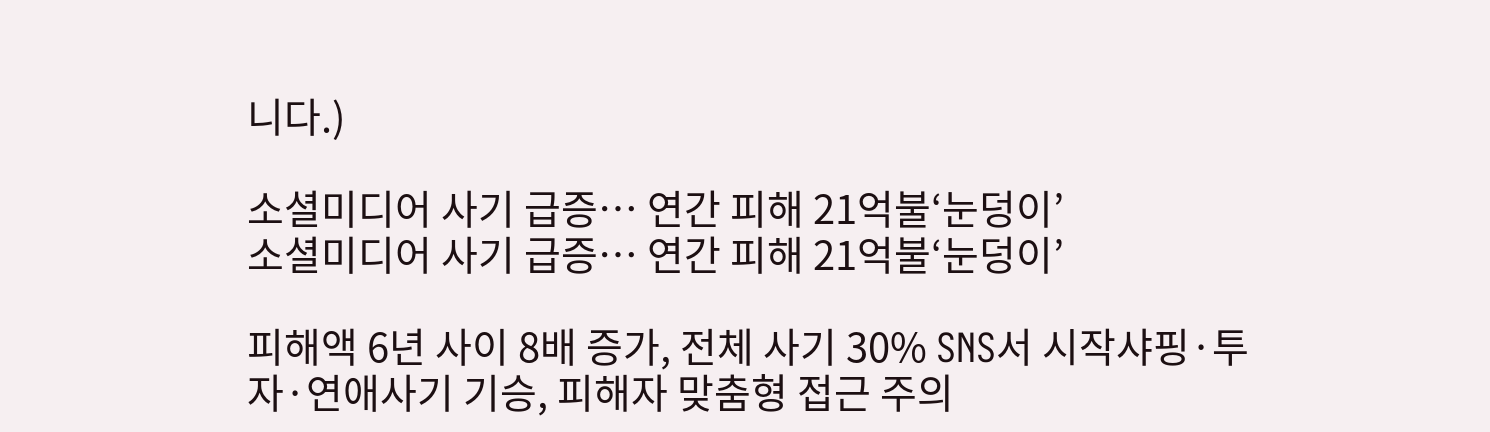니다.)

소셜미디어 사기 급증… 연간 피해 21억불‘눈덩이’
소셜미디어 사기 급증… 연간 피해 21억불‘눈덩이’

피해액 6년 사이 8배 증가, 전체 사기 30% SNS서 시작샤핑·투자·연애사기 기승, 피해자 맞춤형 접근 주의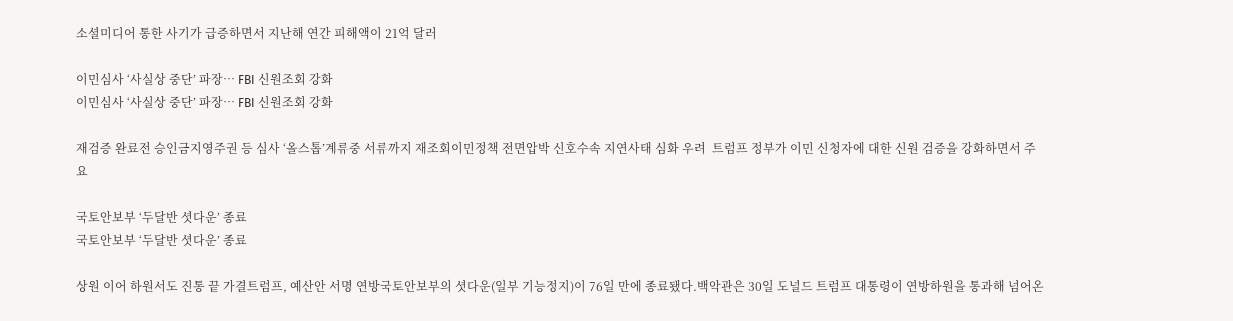소셜미디어 통한 사기가 급증하면서 지난해 연간 피해액이 21억 달러

이민심사 ‘사실상 중단’ 파장… FBI 신원조회 강화
이민심사 ‘사실상 중단’ 파장… FBI 신원조회 강화

재검증 완료전 승인금지영주권 등 심사 ‘올스톱’계류중 서류까지 재조회이민정책 전면압박 신호수속 지연사태 심화 우려  트럼프 정부가 이민 신청자에 대한 신원 검증을 강화하면서 주요

국토안보부 ‘두달반 셧다운’ 종료
국토안보부 ‘두달반 셧다운’ 종료

상원 이어 하원서도 진통 끝 가결트럼프, 예산안 서명 연방국토안보부의 셧다운(일부 기능정지)이 76일 만에 종료됐다.백악관은 30일 도널드 트럼프 대통령이 연방하원을 통과해 넘어온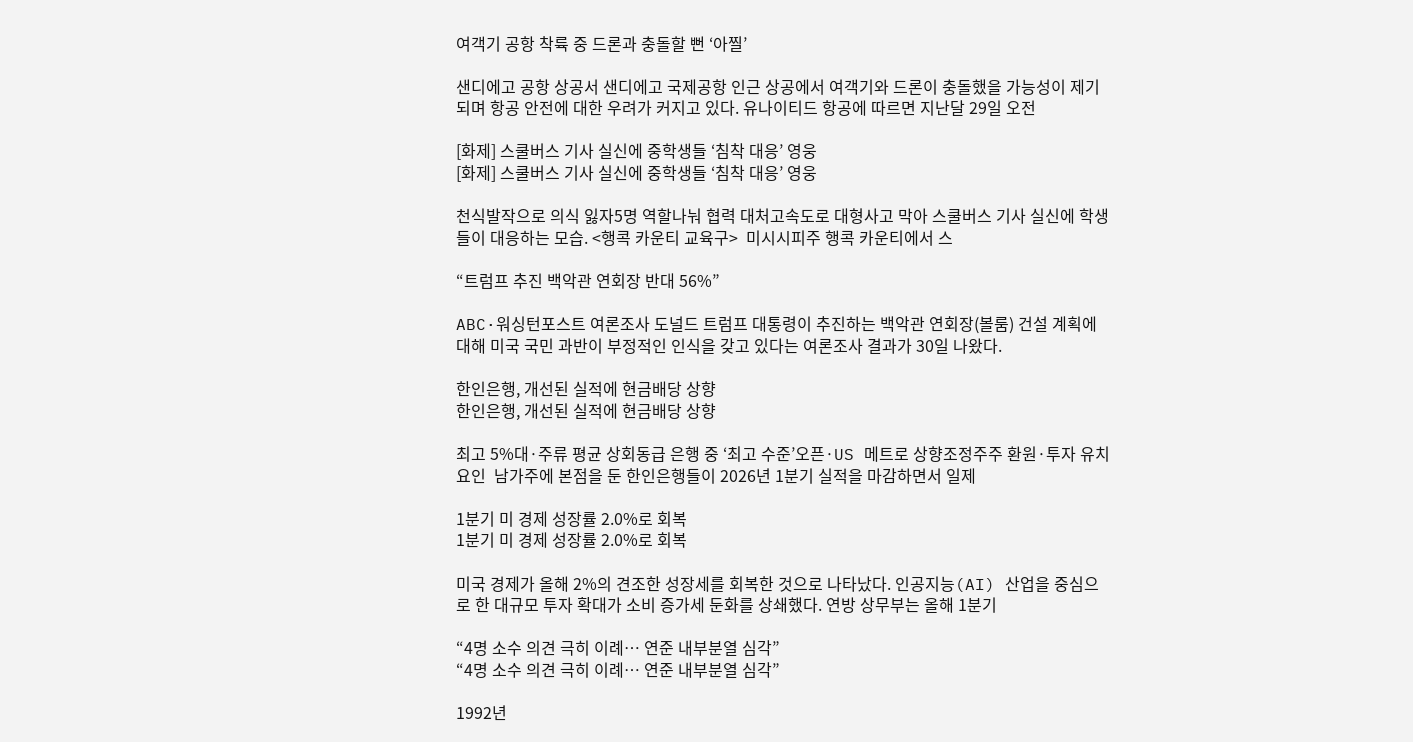여객기 공항 착륙 중 드론과 충돌할 뻔 ‘아찔’

샌디에고 공항 상공서 샌디에고 국제공항 인근 상공에서 여객기와 드론이 충돌했을 가능성이 제기되며 항공 안전에 대한 우려가 커지고 있다. 유나이티드 항공에 따르면 지난달 29일 오전

[화제] 스쿨버스 기사 실신에 중학생들 ‘침착 대응’ 영웅
[화제] 스쿨버스 기사 실신에 중학생들 ‘침착 대응’ 영웅

천식발작으로 의식 잃자5명 역할나눠 협력 대처고속도로 대형사고 막아 스쿨버스 기사 실신에 학생들이 대응하는 모습. <행콕 카운티 교육구>  미시시피주 행콕 카운티에서 스

“트럼프 추진 백악관 연회장 반대 56%”

ABC·워싱턴포스트 여론조사 도널드 트럼프 대통령이 추진하는 백악관 연회장(볼룸) 건설 계획에 대해 미국 국민 과반이 부정적인 인식을 갖고 있다는 여론조사 결과가 30일 나왔다.

한인은행, 개선된 실적에 현금배당 상향
한인은행, 개선된 실적에 현금배당 상향

최고 5%대·주류 평균 상회동급 은행 중 ‘최고 수준’오픈·US 메트로 상향조정주주 환원·투자 유치 요인  남가주에 본점을 둔 한인은행들이 2026년 1분기 실적을 마감하면서 일제

1분기 미 경제 성장률 2.0%로 회복
1분기 미 경제 성장률 2.0%로 회복

미국 경제가 올해 2%의 견조한 성장세를 회복한 것으로 나타났다. 인공지능(AI) 산업을 중심으로 한 대규모 투자 확대가 소비 증가세 둔화를 상쇄했다. 연방 상무부는 올해 1분기

“4명 소수 의견 극히 이례… 연준 내부분열 심각”
“4명 소수 의견 극히 이례… 연준 내부분열 심각”

1992년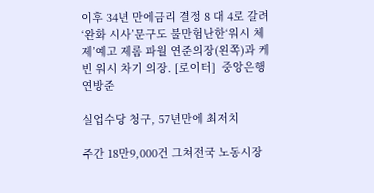이후 34년 만에금리 결정 8 대 4로 갈려‘완화 시사’문구도 불만험난한‘워시 체제’예고 제롬 파월 연준의장(왼쪽)과 케빈 워시 차기 의장. [로이터]  중앙은행 연방준

실업수당 청구, 57년만에 최저치

주간 18만9,000건 그쳐전국 노동시장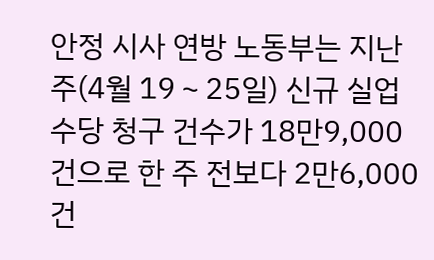안정 시사 연방 노동부는 지난주(4월 19∼25일) 신규 실업수당 청구 건수가 18만9,000건으로 한 주 전보다 2만6,000건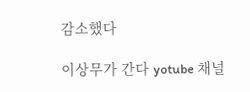감소했다

이상무가 간다 yotube 채널